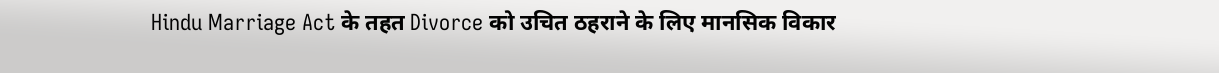Hindu Marriage Act के तहत Divorce को उचित ठहराने के लिए मानसिक विकार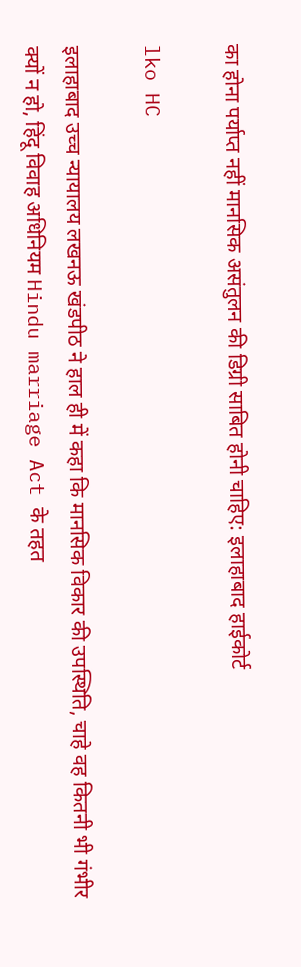का होना पर्याप्त नहीं मानसिक असंतुलन की डिग्री साबित होनी चाहिए: इलाहाबाद हाईकोर्ट

lko HC

इलाहाबाद उच्च न्यायालय लखनऊ खंडपीठ ने हाल ही में कहा कि मानसिक विकार की उपस्थिति, चाहे वह कितनी भी गंभीर क्यों न हो, हिंदू विवाह अधिनियम Hindu marriage Act के तहत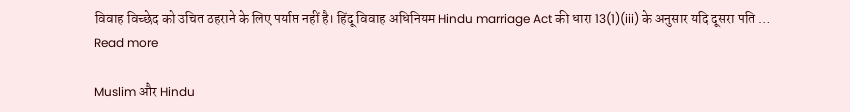विवाह विच्छेद को उचित ठहराने के लिए पर्याप्त नहीं है। हिंदू विवाह अधिनियम Hindu marriage Act की धारा 13(1)(iii) के अनुसार यदि दूसरा पति … Read more

Muslim और Hindu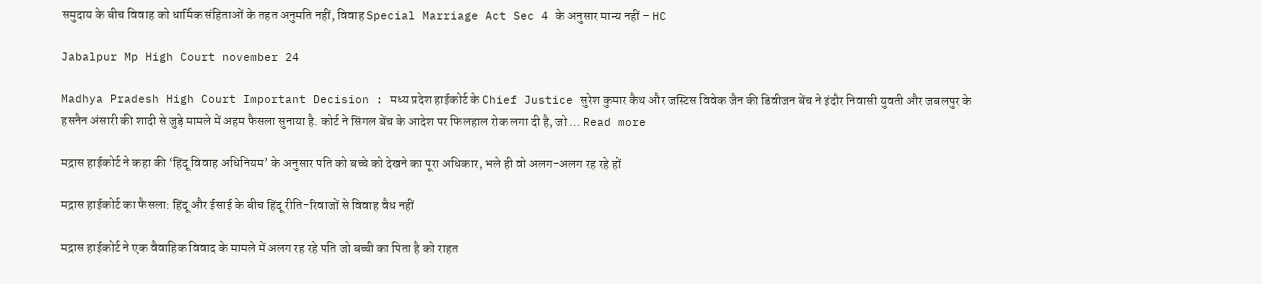समुदाय के बीच विवाह को धार्मिक संहिताओं के तहत अनुमति नहीं, विवाह Special Marriage Act Sec 4 के अनुसार मान्य नहीं – HC

Jabalpur Mp High Court november 24

Madhya Pradesh High Court Important Decision : मध्य प्रदेश हाईकोर्ट के Chief Justice सुरेश कुमार कैथ और जस्टिस विवेक जैन की डिवीजन बेंच ने इंदौर निवासी युवती और जबलपुर के हसनैन अंसारी की शादी से जुड़े मामले में अहम फैसला सुनाया है. कोर्ट ने सिंगल बेंच के आदेश पर फिलहाल रोक लगा दी है, जो … Read more

मद्रास हाईकोर्ट ने कहा की ‘हिंदू विवाह अधिनियम’ के अनुसार पति को बच्चे को देखने का पूरा अधिकार, भले ही वो अलग-अलग रह रहे हों

मद्रास हाईकोर्ट का फैसला: हिंदू और ईसाई के बीच हिंदू रीति-रिवाजों से विवाह वैध नहीं

मद्रास हाईकोर्ट ने एक वैवाहिक विवाद के मामले में अलग रह रहे पति जो बच्ची का पिता है को राहत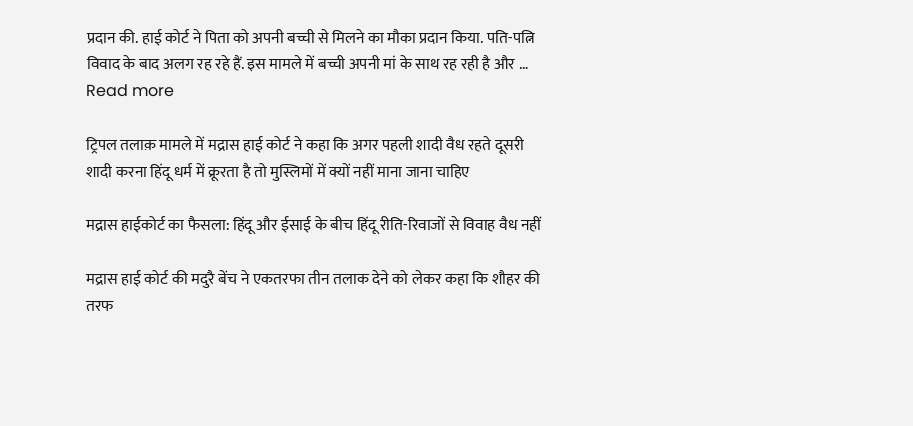प्रदान की. हाई कोर्ट ने पिता को अपनी बच्ची से मिलने का मौका प्रदान किया. पति-पत्नि विवाद के बाद अलग रह रहे हैं. इस मामले में बच्ची अपनी मां के साथ रह रही है और … Read more

ट्रिपल तलाक़ मामले में मद्रास हाई कोर्ट ने कहा कि अगर पहली शादी वैध रहते दूसरी शादी करना हिंदू धर्म में क्रूरता है तो मुस्लिमों में क्यों नहीं माना जाना चाहिए

मद्रास हाईकोर्ट का फैसला: हिंदू और ईसाई के बीच हिंदू रीति-रिवाजों से विवाह वैध नहीं

मद्रास हाई कोर्ट की मदुरै बेंच ने एकतरफा तीन तलाक देने को लेकर कहा कि शौहर की तरफ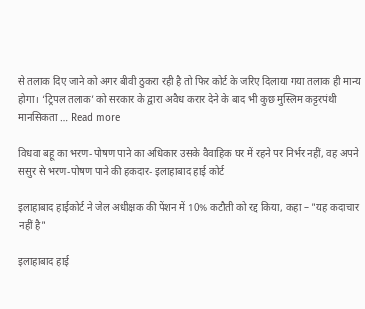से तलाक दिए जाने को अगर बीवी ठुकरा रही है तो फिर कोर्ट के जरिए दिलाया गया तलाक ही मान्य होगा। ‘ट्रिपल तलाक’ को सरकार के द्वारा अवैध करार देने के बाद भी कुछ मुस्लिम कट्टरपंथी मानसिकता … Read more

विधवा बहू का भरण-पोषण पाने का अधिकार उसके वैवाहिक घर में रहने पर निर्भर नहीं, वह अपने ससुर से भरण-पोषण पाने की हकदार- इलाहाबाद हाई कोर्ट

इलाहाबाद हाईकोर्ट ने जेल अधीक्षक की पेंशन में 10% कटौती को रद्द किया, कहा – "यह कदाचार नहीं है"

इलाहाबाद हाई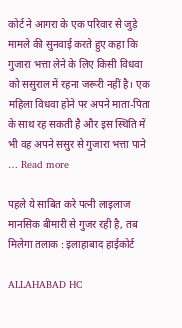कोर्ट ने आगरा के एक परिवार से जुड़े मामले की सुनवाई करते हुए कहा कि गुजारा भत्ता लेने के लिए किसी विधवा को ससुराल में रहना जरूरी नहीं है। एक महिला विधवा होने पर अपने माता-पिता के साथ रह सकती है और इस स्थिति में भी वह अपने ससुर से गुजारा भत्ता पाने … Read more

पहले ये साबित करे पत्नी लाइलाज मानसिक बीमारी से गुजर रही है, तब मिलेगा तलाक : इलाहाबाद हाईकोर्ट

ALLAHABAD HC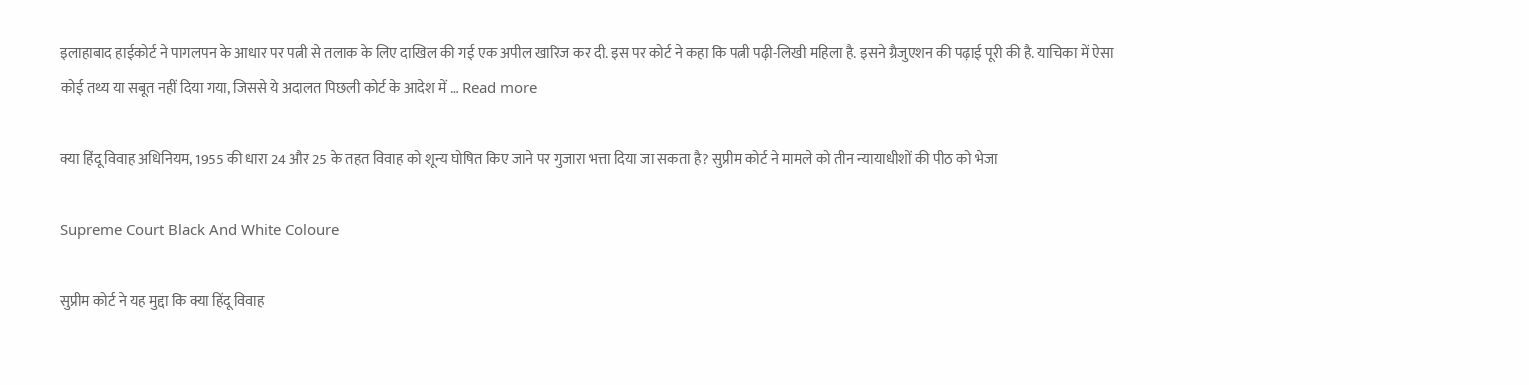इलाहाबाद हाईकोर्ट ने पागलपन के आधार पर पत्नी से तलाक के लिए दाखिल की गई एक अपील खारिज कर दी. इस पर कोर्ट ने कहा कि पत्नी पढ़ी-लिखी महिला है. इसने ग्रैजुएशन की पढ़ाई पूरी की है. याचिका में ऐसा कोई तथ्य या सबूत नहीं दिया गया, जिससे ये अदालत पिछली कोर्ट के आदेश में … Read more

क्या हिंदू विवाह अधिनियम, 1955 की धारा 24 और 25 के तहत विवाह को शून्य घोषित किए जाने पर गुजारा भत्ता दिया जा सकता है? सुप्रीम कोर्ट ने मामले को तीन न्यायाधीशों की पीठ को भेजा

Supreme Court Black And White Coloure

सुप्रीम कोर्ट ने यह मुद्दा कि क्या हिंदू विवाह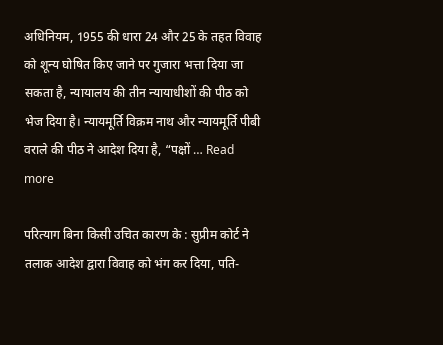अधिनियम, 1955 की धारा 24 और 25 के तहत विवाह को शून्य घोषित किए जाने पर गुजारा भत्ता दिया जा सकता है, न्यायालय की तीन न्यायाधीशों की पीठ को भेज दिया है। न्यायमूर्ति विक्रम नाथ और न्यायमूर्ति पीबी वराले की पीठ ने आदेश दिया है, “पक्षों … Read more

परित्याग बिना किसी उचित कारण के : सुप्रीम कोर्ट ने तलाक आदेश द्वारा विवाह को भंग कर दिया, पति-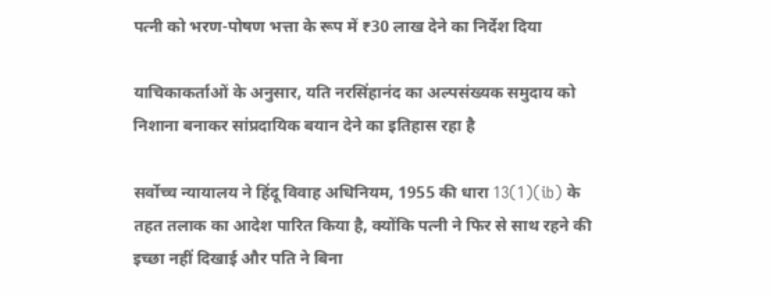पत्नी को भरण-पोषण भत्ता के रूप में ₹30 लाख देने का निर्देश दिया

याचिकाकर्ताओं के अनुसार, यति नरसिंहानंद का अल्पसंख्यक समुदाय को निशाना बनाकर सांप्रदायिक बयान देने का इतिहास रहा है

सर्वोच्च न्यायालय ने हिंदू विवाह अधिनियम, 1955 की धारा 13(1)(ib) के तहत तलाक का आदेश पारित किया है, क्योंकि पत्नी ने फिर से साथ रहने की इच्छा नहीं दिखाई और पति ने बिना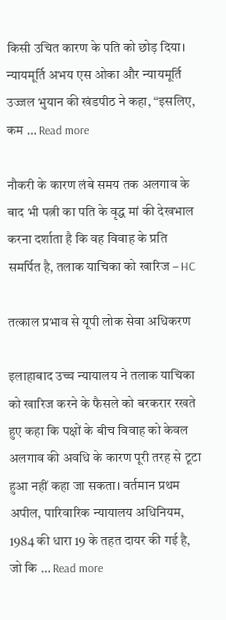किसी उचित कारण के पति को छोड़ दिया। न्यायमूर्ति अभय एस ओका और न्यायमूर्ति उज्जल भुयान की खंडपीठ ने कहा, “इसलिए, कम … Read more

नौकरी के कारण लंबे समय तक अलगाव के बाद भी पत्नी का पति के वृद्ध मां की देखभाल करना दर्शाता है कि वह विवाह के प्रति समर्पित है, तलाक याचिका को खारिज – HC

तत्काल प्रभाव से यूपी लोक सेवा अधिकरण

इलाहाबाद उच्च न्यायालय ने तलाक याचिका को खारिज करने के फैसले को बरकरार रखते हुए कहा कि पक्षों के बीच विवाह को केवल अलगाव की अवधि के कारण पूरी तरह से टूटा हुआ नहीं कहा जा सकता। वर्तमान प्रथम अपील, पारिवारिक न्यायालय अधिनियम, 1984 की धारा 19 के तहत दायर की गई है, जो कि … Read more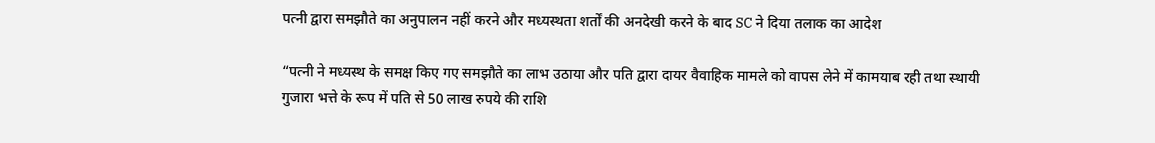पत्नी द्वारा समझौते का अनुपालन नहीं करने और मध्यस्थता शर्तों की अनदेखी करने के बाद SC ने दिया तलाक का आदेश

“पत्नी ने मध्यस्थ के समक्ष किए गए समझौते का लाभ उठाया और पति द्वारा दायर वैवाहिक मामले को वापस लेने में कामयाब रही तथा स्थायी गुजारा भत्ते के रूप में पति से 50 लाख रुपये की राशि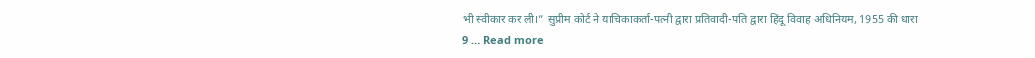भी स्वीकार कर ली।” सुप्रीम कोर्ट ने याचिकाकर्ता-पत्नी द्वारा प्रतिवादी-पति द्वारा हिंदू विवाह अधिनियम, 1955 की धारा 9 … Read more